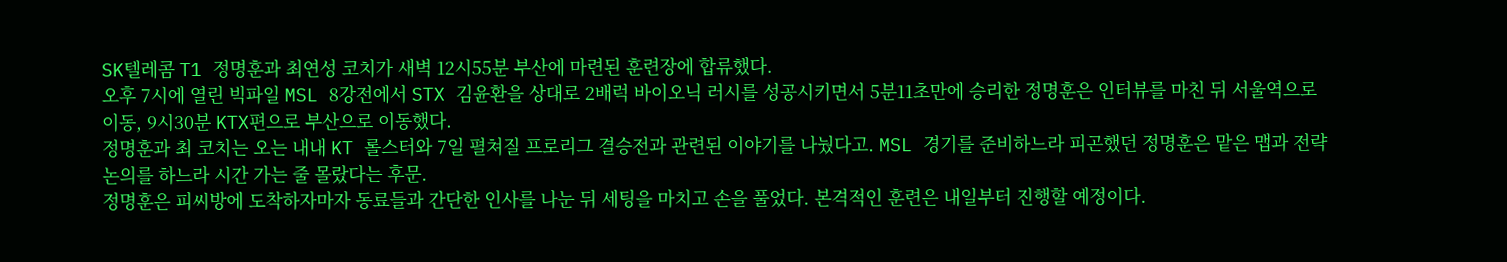SK텔레콤 T1 정명훈과 최연성 코치가 새벽 12시55분 부산에 마련된 훈련장에 합류했다.
오후 7시에 열린 빅파일 MSL 8강전에서 STX 김윤환을 상대로 2배럭 바이오닉 러시를 성공시키면서 5분11초만에 승리한 정명훈은 인터뷰를 마친 뒤 서울역으로 이동, 9시30분 KTX편으로 부산으로 이동했다.
정명훈과 최 코치는 오는 내내 KT 롤스터와 7일 펼쳐질 프로리그 결승전과 관련된 이야기를 나눴다고. MSL 경기를 준비하느라 피곤했던 정명훈은 맡은 맵과 전략 논의를 하느라 시간 가는 줄 몰랐다는 후문.
정명훈은 피씨방에 도착하자마자 동료들과 간단한 인사를 나눈 뒤 세팅을 마치고 손을 풀었다. 본격적인 훈련은 내일부터 진행할 예정이다.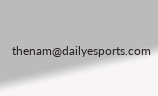thenam@dailyesports.com